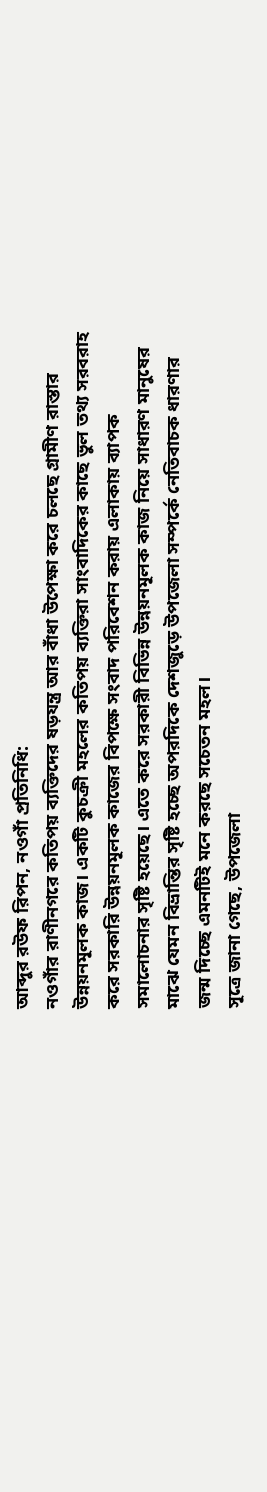আব্দুর রউফ রিপন, নওগাঁ প্রতিনিধি:
নওগাঁর রাণীনগরে কতিপয় ব্যক্তিদের ষড়যন্ত্র আর বাঁধা উপেক্ষা করে চলছে গ্রামীণ রাস্তার উন্নয়নমূলক কাজ। একটি কুচক্রী মহলের কতিপয় ব্যক্তিরা সাংবাদিকের কাছে ভুল তথ্য সরবরাহ করে সরকারি উন্নয়নমূলক কাজের বিপক্ষে সংবাদ পরিবেশন করায় এলাকায় ব্যাপক সমালোচনার সৃষ্টি হয়েছে। এতে করে সরকারী বিভিন্ন উন্নয়নমূলক কাজ নিয়ে সাধারণ মানুষের মাঝে যেমন বিভ্রান্তির সৃষ্টি হচ্ছে অপরদিকে দেশজুড়ে উপজেলা সম্পর্কে নেতিবাচক ধারণার জন্ম দিচ্ছে এমনটিই মনে করছে সচেতন মহল।
সূত্রে জানা গেছে, উপজেলা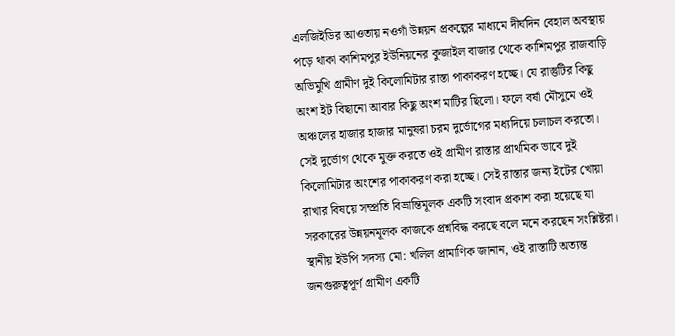এলজিইডির আওতায় নওগাঁ উন্নয়ন প্রকল্পের মাধ্যমে দীর্ঘদিন বেহাল অবস্থায় পড়ে থাকা কাশিমপুর ইউনিয়নের কুজাইল বাজার থেকে কাশিমপুর রাজবাড়ি অভিমুখি গ্রামীণ দুই কিলোমিটার রাস্তা পাকাকরণ হচ্ছে। যে রাস্তুটির কিছু অংশ ইট বিছানো আবার কিছু অংশ মাটির ছিলো। ফলে বর্ষা মৌসুমে ওই অঞ্চলের হাজার হাজার মানুষরা চরম দুর্ভোগের মধ্যদিয়ে চলাচল করতো। সেই দুর্ভোগ থেকে মুক্ত করতে ওই গ্রামীণ রাস্তার প্রাথমিক ভাবে দুই কিলোমিটার অংশের পাকাকরণ করা হচ্ছে। সেই রাস্তার জন্য ইটের খোয়া রাখার বিষয়ে সম্প্রতি বিভ্রান্তিমূলক একটি সংবাদ প্রকাশ করা হয়েছে যা সরকারের উন্নয়নমূলক কাজকে প্রশ্নবিদ্ধ করছে বলে মনে করছেন সংশ্লিষ্টরা।
স্থানীয় ইউপি সদস্য মো: খলিল প্রামাণিক জানান, ওই রাস্তাটি অত্যন্ত জনগুরুত্বপূর্ণ গ্রামীণ একটি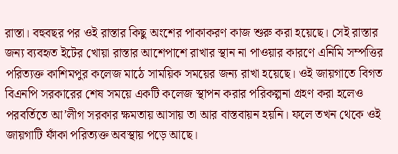রাস্তা। বহুবছর পর ওই রাস্তার কিছু অংশের পাকাকরণ কাজ শুরু করা হয়েছে। সেই রাস্তার জন্য ব্যবহৃত ইটের খোয়া রাস্তার আশেপাশে রাখার স্থান না পাওয়ার কারণে এনিমি সম্পত্তির পরিত্যক্ত কাশিমপুর কলেজ মাঠে সাময়িক সময়ের জন্য রাখা হয়েছে। ওই জায়গাতে বিগত বিএনপি সরকারের শেষ সময়ে একটি কলেজ স্থাপন করার পরিকল্পনা গ্রহণ করা হলেও পরবর্তিতে আ’লীগ সরকার ক্ষমতায় আসায় তা আর বাস্তবায়ন হয়নি। ফলে তখন থেকে ওই জায়গাটি ফাঁকা পরিত্যক্ত অবস্থায় পড়ে আছে।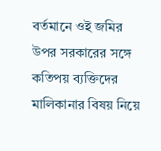বর্তমানে ওই জমির উপর সরকারের সঙ্গে কতিপয় ব্যক্তিদের মালিকানার বিষয় নিয়ে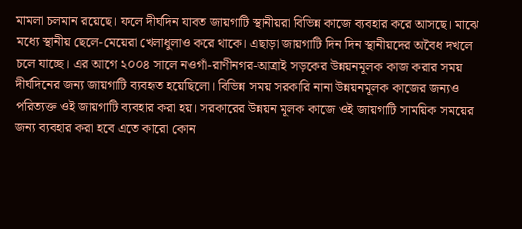মামলা চলমান রয়েছে। ফলে দীর্ঘদিন যাবত জায়গাটি স্থানীয়রা বিভিন্ন কাজে ব্যবহার করে আসছে। মাঝে মধ্যে স্থানীয় ছেলে-মেয়েরা খেলাধুলাও করে থাকে। এছাড়া জায়গাটি দিন দিন স্থানীয়দের অবৈধ দখলে চলে যাচ্ছে। এর আগে ২০০৪ সালে নওগাঁ-রাণীনগর-আত্রাই সড়কের উন্নয়নমূলক কাজ করার সময় দীর্ঘদিনের জন্য জায়গাটি ব্যবহৃত হয়েছিলো। বিভিন্ন সময় সরকারি নানা উন্নয়নমূলক কাজের জন্যও পরিত্যক্ত ওই জায়গাটি ব্যবহার করা হয়। সরকারের উন্নয়ন মূলক কাজে ওই জায়গাটি সাময়িক সময়ের জন্য ব্যবহার করা হবে এতে কারো কোন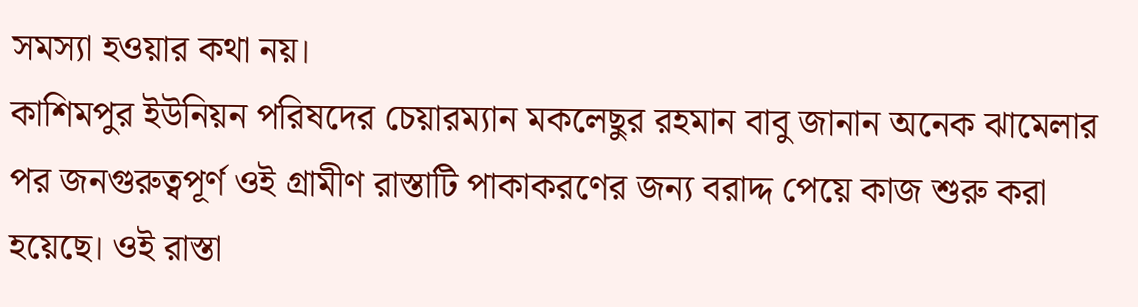সমস্যা হওয়ার কথা নয়।
কাশিমপুর ইউনিয়ন পরিষদের চেয়ারম্যান মকলেছুর রহমান বাবু জানান অনেক ঝামেলার পর জনগুরুত্বপূর্ণ ওই গ্রামীণ রাস্তাটি পাকাকরণের জন্য বরাদ্দ পেয়ে কাজ শুরু করা হয়েছে। ওই রাস্তা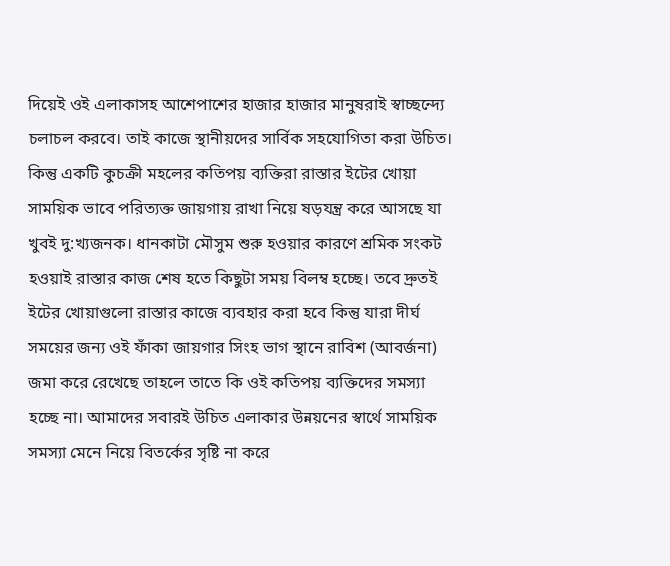দিয়েই ওই এলাকাসহ আশেপাশের হাজার হাজার মানুষরাই স্বাচ্ছন্দ্যে চলাচল করবে। তাই কাজে স্থানীয়দের সার্বিক সহযোগিতা করা উচিত। কিন্তু একটি কুচক্রী মহলের কতিপয় ব্যক্তিরা রাস্তার ইটের খোয়া সাময়িক ভাবে পরিত্যক্ত জায়গায় রাখা নিয়ে ষড়যন্ত্র করে আসছে যা খুবই দু:খ্যজনক। ধানকাটা মৌসুম শুরু হওয়ার কারণে শ্রমিক সংকট হওয়াই রাস্তার কাজ শেষ হতে কিছুটা সময় বিলম্ব হচ্ছে। তবে দ্রুতই ইটের খোয়াগুলো রাস্তার কাজে ব্যবহার করা হবে কিন্তু যারা দীর্ঘ সময়ের জন্য ওই ফাঁকা জায়গার সিংহ ভাগ স্থানে রাবিশ (আবর্জনা) জমা করে রেখেছে তাহলে তাতে কি ওই কতিপয় ব্যক্তিদের সমস্যা হচ্ছে না। আমাদের সবারই উচিত এলাকার উন্নয়নের স্বার্থে সাময়িক সমস্যা মেনে নিয়ে বিতর্কের সৃষ্টি না করে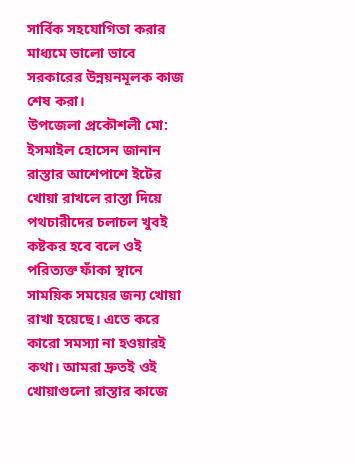সার্বিক সহযোগিতা করার মাধ্যমে ভালো ভাবে সরকারের উন্নয়নমূলক কাজ শেষ করা।
উপজেলা প্রকৌশলী মো: ইসমাইল হোসেন জানান রাস্তার আশেপাশে ইটের খোয়া রাখলে রাস্তা দিয়ে পথচারীদের চলাচল খুবই কষ্টকর হবে বলে ওই পরিত্যক্ত ফাঁকা স্থানে সাময়িক সময়ের জন্য খোয়া রাখা হয়েছে। এতে করে কারো সমস্যা না হওয়ারই কথা। আমরা দ্রুতই ওই খোয়াগুলো রাস্তার কাজে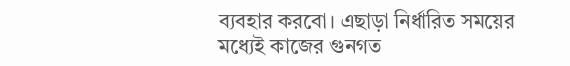ব্যবহার করবো। এছাড়া নির্ধারিত সময়ের মধ্যেই কাজের গুনগত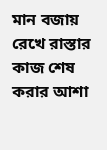মান বজায় রেখে রাস্তার কাজ শেষ করার আশা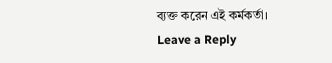ব্যক্ত করেন এই কর্মকর্তা।
Leave a Reply